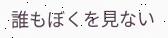誰もぼくを見ない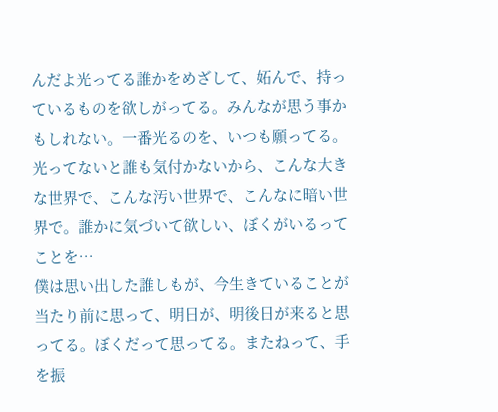んだよ光ってる誰かをめざして、妬んで、持っているものを欲しがってる。みんなが思う事かもしれない。一番光るのを、いつも願ってる。光ってないと誰も気付かないから、こんな大きな世界で、こんな汚い世界で、こんなに暗い世界で。誰かに気づいて欲しい、ぼくがいるってことを…
僕は思い出した誰しもが、今生きていることが当たり前に思って、明日が、明後日が来ると思ってる。ぼくだって思ってる。またねって、手を振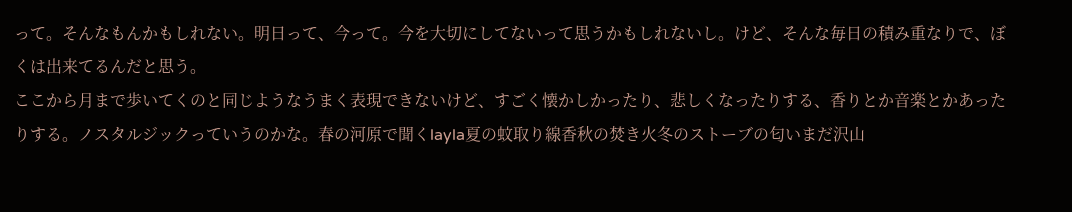って。そんなもんかもしれない。明日って、今って。今を大切にしてないって思うかもしれないし。けど、そんな毎日の積み重なりで、ぼくは出来てるんだと思う。
ここから月まで歩いてくのと同じようなうまく表現できないけど、すごく懐かしかったり、悲しくなったりする、香りとか音楽とかあったりする。ノスタルジックっていうのかな。春の河原で聞くlayla夏の蚊取り線香秋の焚き火冬のストーブの匂いまだ沢山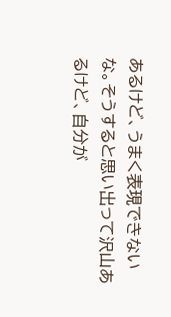あるけど、うまく表現できないな。そうすると思い出って沢山あるけど、自分が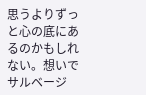思うよりずっと心の底にあるのかもしれない。想いでサルベージ